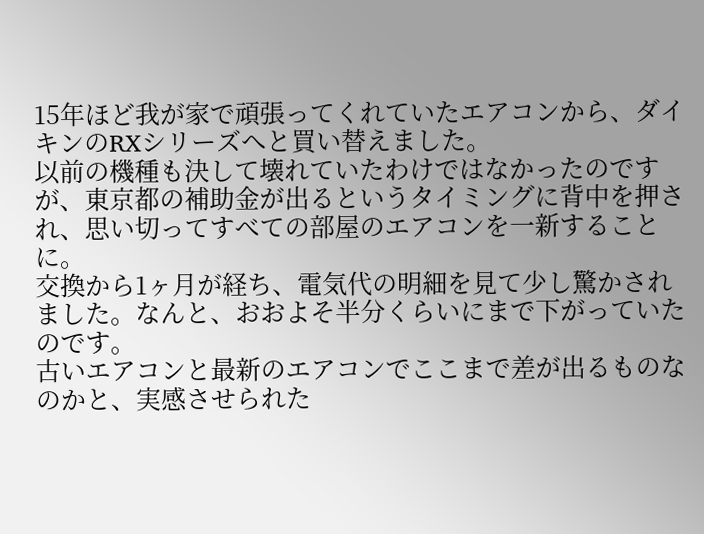15年ほど我が家で頑張ってくれていたエアコンから、ダイキンのRXシリーズへと買い替えました。
以前の機種も決して壊れていたわけではなかったのですが、東京都の補助金が出るというタイミングに背中を押され、思い切ってすべての部屋のエアコンを一新することに。
交換から1ヶ月が経ち、電気代の明細を見て少し驚かされました。なんと、おおよそ半分くらいにまで下がっていたのです。
古いエアコンと最新のエアコンでここまで差が出るものなのかと、実感させられた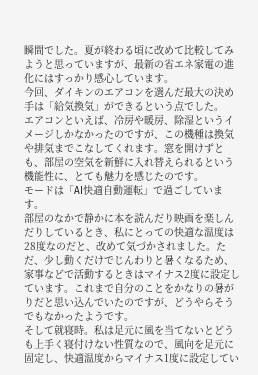瞬間でした。夏が終わる頃に改めて比較してみようと思っていますが、最新の省エネ家電の進化にはすっかり感心しています。
今回、ダイキンのエアコンを選んだ最大の決め手は「給気換気」ができるという点でした。
エアコンといえば、冷房や暖房、除湿というイメージしかなかったのですが、この機種は換気や排気までこなしてくれます。窓を開けずとも、部屋の空気を新鮮に入れ替えられるという機能性に、とても魅力を感じたのです。
モードは「AI快適自動運転」で過ごしています。
部屋のなかで静かに本を読んだり映画を楽しんだりしているとき、私にとっての快適な温度は28度なのだと、改めて気づかされました。ただ、少し動くだけでじんわりと暑くなるため、家事などで活動するときはマイナス2度に設定しています。これまで自分のことをかなりの暑がりだと思い込んでいたのですが、どうやらそうでもなかったようです。
そして就寝時。私は足元に風を当てないとどうも上手く寝付けない性質なので、風向を足元に固定し、快適温度からマイナス1度に設定してい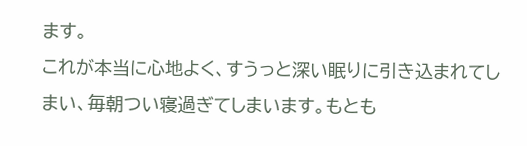ます。
これが本当に心地よく、すうっと深い眠りに引き込まれてしまい、毎朝つい寝過ぎてしまいます。もとも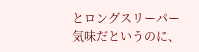とロングスリーパー気味だというのに、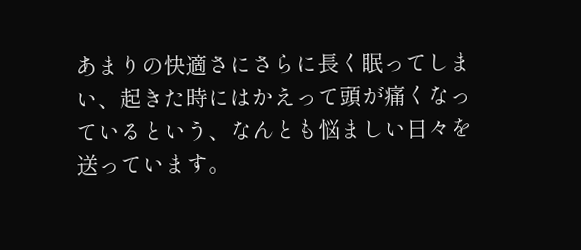あまりの快適さにさらに長く眠ってしまい、起きた時にはかえって頭が痛くなっているという、なんとも悩ましい日々を送っています。